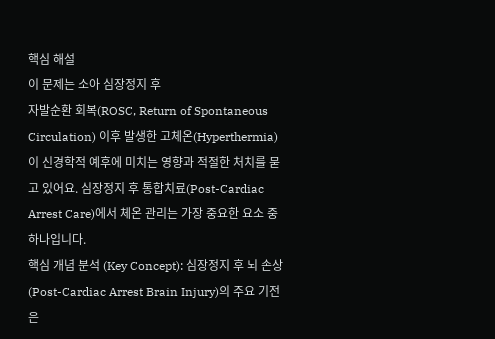핵심 해설
이 문제는 소아 심장정지 후
자발순환 회복(ROSC, Return of Spontaneous Circulation) 이후 발생한 고체온(Hyperthermia)이 신경학적 예후에 미치는 영향과 적절한 처치를 묻고 있어요. 심장정지 후 통합치료(Post-Cardiac Arrest Care)에서 체온 관리는 가장 중요한 요소 중 하나입니다.
핵심 개념 분석 (Key Concept): 심장정지 후 뇌 손상(Post-Cardiac Arrest Brain Injury)의 주요 기전은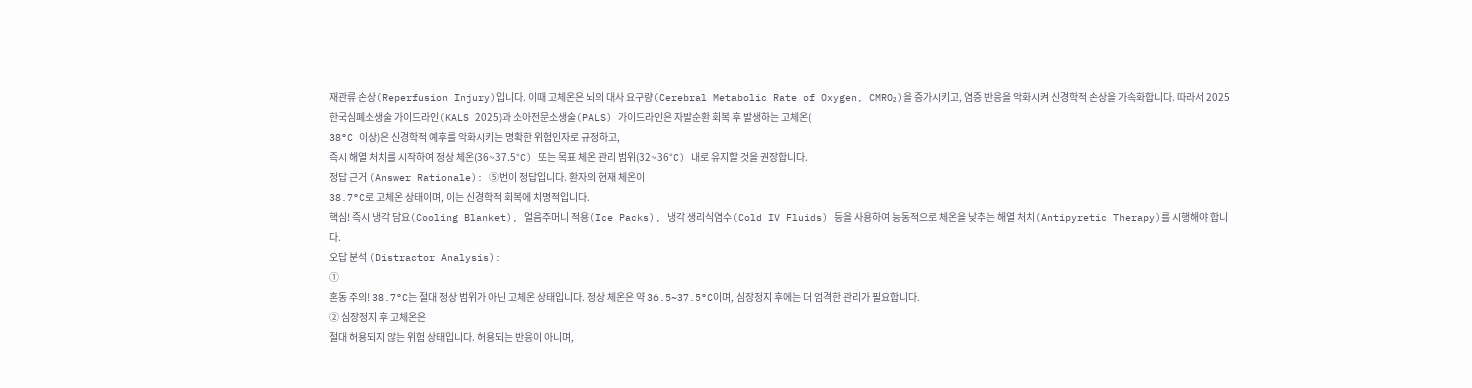재관류 손상(Reperfusion Injury)입니다. 이때 고체온은 뇌의 대사 요구량(Cerebral Metabolic Rate of Oxygen, CMRO₂)을 증가시키고, 염증 반응을 악화시켜 신경학적 손상을 가속화합니다. 따라서 2025 한국심폐소생술 가이드라인(KALS 2025)과 소아전문소생술(PALS) 가이드라인은 자발순환 회복 후 발생하는 고체온(
38°C 이상)은 신경학적 예후를 악화시키는 명확한 위험인자로 규정하고,
즉시 해열 처치를 시작하여 정상 체온(36~37.5°C) 또는 목표 체온 관리 범위(32~36°C) 내로 유지할 것을 권장합니다.
정답 근거 (Answer Rationale): ⑤번이 정답입니다. 환자의 현재 체온이
38.7°C로 고체온 상태이며, 이는 신경학적 회복에 치명적입니다.
핵심! 즉시 냉각 담요(Cooling Blanket), 얼음주머니 적용(Ice Packs), 냉각 생리식염수(Cold IV Fluids) 등을 사용하여 능동적으로 체온을 낮추는 해열 처치(Antipyretic Therapy)를 시행해야 합니다.
오답 분석 (Distractor Analysis):
①
혼동 주의! 38.7°C는 절대 정상 범위가 아닌 고체온 상태입니다. 정상 체온은 약 36.5~37.5°C이며, 심장정지 후에는 더 엄격한 관리가 필요합니다.
② 심장정지 후 고체온은
절대 허용되지 않는 위험 상태입니다. 허용되는 반응이 아니며,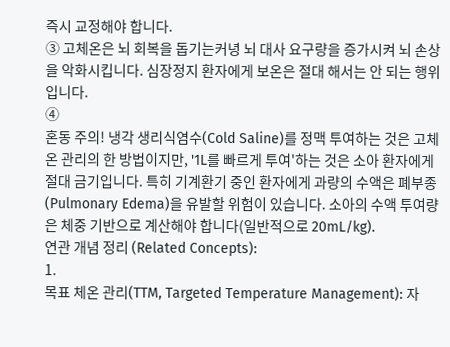즉시 교정해야 합니다.
③ 고체온은 뇌 회복을 돕기는커녕 뇌 대사 요구량을 증가시켜 뇌 손상을 악화시킵니다. 심장정지 환자에게 보온은 절대 해서는 안 되는 행위입니다.
④
혼동 주의! 냉각 생리식염수(Cold Saline)를 정맥 투여하는 것은 고체온 관리의 한 방법이지만, '1L를 빠르게 투여'하는 것은 소아 환자에게
절대 금기입니다. 특히 기계환기 중인 환자에게 과량의 수액은 폐부종(Pulmonary Edema)을 유발할 위험이 있습니다. 소아의 수액 투여량은 체중 기반으로 계산해야 합니다(일반적으로 20mL/kg).
연관 개념 정리 (Related Concepts):
1.
목표 체온 관리(TTM, Targeted Temperature Management): 자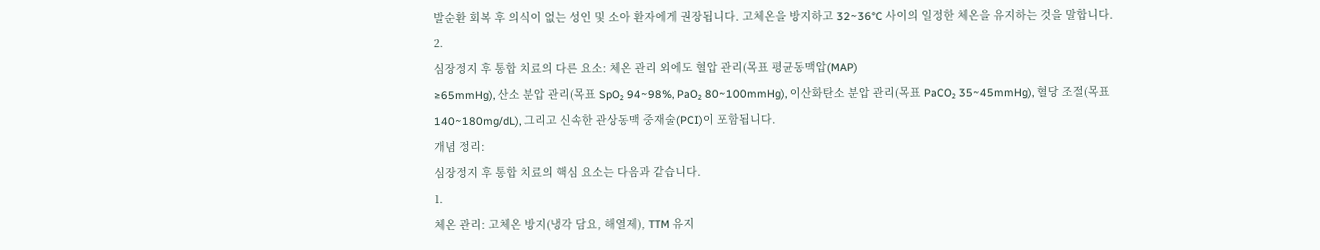발순환 회복 후 의식이 없는 성인 및 소아 환자에게 권장됩니다. 고체온을 방지하고 32~36°C 사이의 일정한 체온을 유지하는 것을 말합니다.
2.
심장정지 후 통합 치료의 다른 요소: 체온 관리 외에도 혈압 관리(목표 평균동맥압(MAP)
≥65mmHg), 산소 분압 관리(목표 SpO₂ 94~98%, PaO₂ 80~100mmHg), 이산화탄소 분압 관리(목표 PaCO₂ 35~45mmHg), 혈당 조절(목표
140~180mg/dL), 그리고 신속한 관상동맥 중재술(PCI)이 포함됩니다.
개념 정리:
심장정지 후 통합 치료의 핵심 요소는 다음과 같습니다.
1.
체온 관리: 고체온 방지(냉각 담요, 해열제), TTM 유지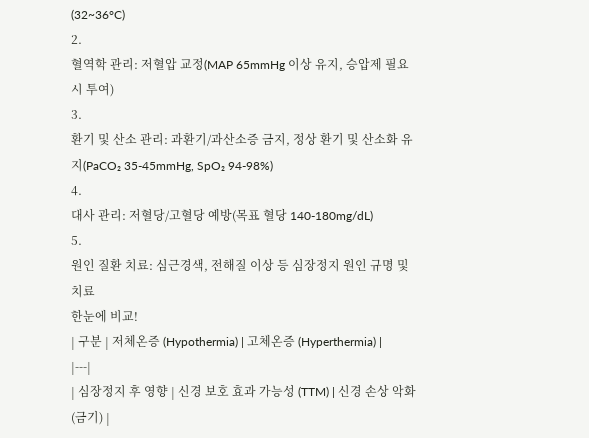(32~36°C)
2.
혈역학 관리: 저혈압 교정(MAP 65mmHg 이상 유지, 승압제 필요 시 투여)
3.
환기 및 산소 관리: 과환기/과산소증 금지, 정상 환기 및 산소화 유지(PaCO₂ 35-45mmHg, SpO₂ 94-98%)
4.
대사 관리: 저혈당/고혈당 예방(목표 혈당 140-180mg/dL)
5.
원인 질환 치료: 심근경색, 전해질 이상 등 심장정지 원인 규명 및 치료
한눈에 비교!
| 구분 | 저체온증 (Hypothermia) | 고체온증 (Hyperthermia) |
|---|
| 심장정지 후 영향 | 신경 보호 효과 가능성 (TTM) | 신경 손상 악화 (금기) |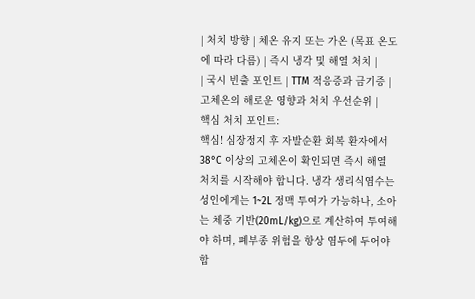| 처치 방향 | 체온 유지 또는 가온 (목표 온도에 따라 다름) | 즉시 냉각 및 해열 처치 |
| 국시 빈출 포인트 | TTM 적응증과 금기증 | 고체온의 해로운 영향과 처치 우선순위 |
핵심 처치 포인트:
핵심! 심장정지 후 자발순환 회복 환자에서
38°C 이상의 고체온이 확인되면 즉시 해열 처치를 시작해야 합니다. 냉각 생리식염수는
성인에게는 1~2L 정맥 투여가 가능하나, 소아는 체중 기반(20mL/kg)으로 계산하여 투여해야 하며, 폐부종 위험을 항상 염두에 두어야 합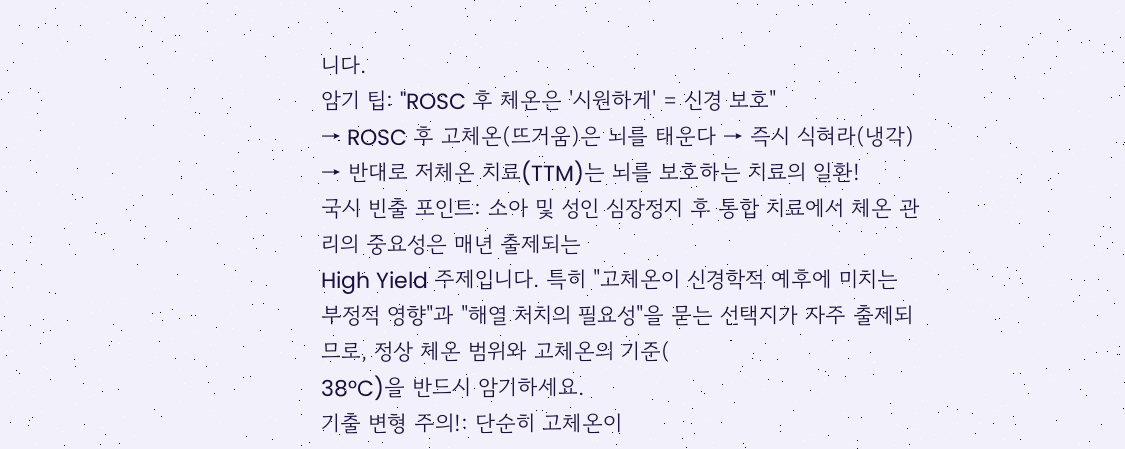니다.
암기 팁: "ROSC 후 체온은 '시원하게' = 신경 보호"
→ ROSC 후 고체온(뜨거움)은 뇌를 태운다 → 즉시 식혀라(냉각)
→ 반대로 저체온 치료(TTM)는 뇌를 보호하는 치료의 일환!
국시 빈출 포인트: 소아 및 성인 심장정지 후 통합 치료에서 체온 관리의 중요성은 매년 출제되는
High Yield 주제입니다. 특히 "고체온이 신경학적 예후에 미치는 부정적 영향"과 "해열 처치의 필요성"을 묻는 선택지가 자주 출제되므로, 정상 체온 범위와 고체온의 기준(
38°C)을 반드시 암기하세요.
기출 변형 주의!: 단순히 고체온이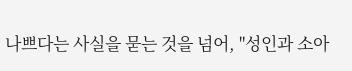나쁘다는 사실을 묻는 것을 넘어, "성인과 소아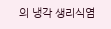의 냉각 생리식염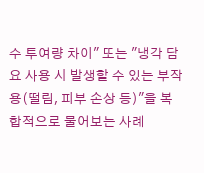수 투여량 차이" 또는 "냉각 담요 사용 시 발생할 수 있는 부작용(떨림, 피부 손상 등)"을 복합적으로 물어보는 사례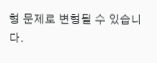형 문제로 변형될 수 있습니다.